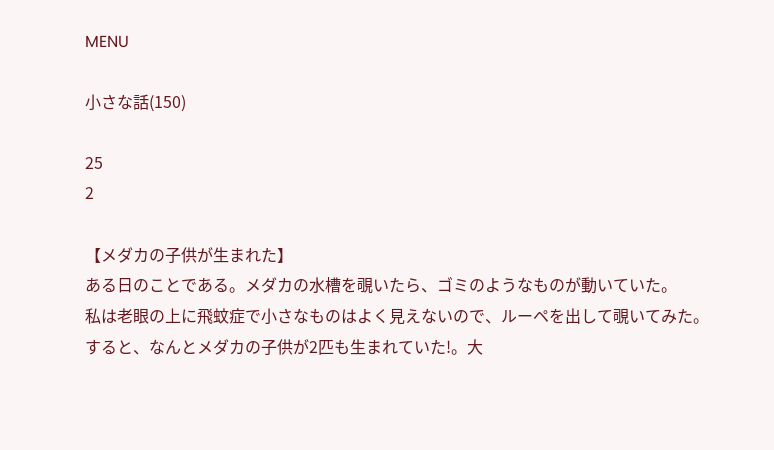MENU

小さな話(150)

25
2

【メダカの子供が生まれた】
ある日のことである。メダカの水槽を覗いたら、ゴミのようなものが動いていた。
私は老眼の上に飛蚊症で小さなものはよく見えないので、ルーペを出して覗いてみた。
すると、なんとメダカの子供が2匹も生まれていた!。大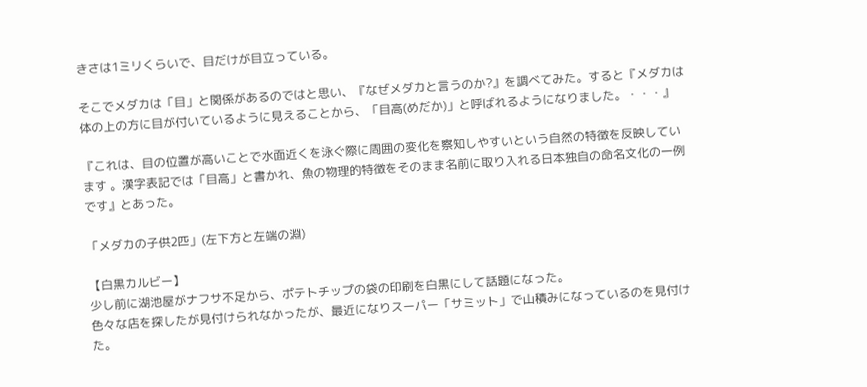きさは1ミリくらいで、目だけが目立っている。

そこでメダカは「目」と関係があるのではと思い、『なぜメダカと言うのか?』を調べてみた。すると『メダカは体の上の方に目が付いているように見えることから、「目高(めだか)」と呼ばれるようになりました。・・・』

『これは、目の位置が高いことで水面近くを泳ぐ際に周囲の変化を察知しやすいという自然の特徴を反映しています 。漢字表記では「目高」と書かれ、魚の物理的特徴をそのまま名前に取り入れる日本独自の命名文化の一例です』とあった。

「メダカの子供2匹」(左下方と左端の淵)

【白黒カルビー】
少し前に湖池屋がナフサ不足から、ポテトチップの袋の印刷を白黒にして話題になった。
色々な店を探したが見付けられなかったが、最近になりスーパー「サミット」で山積みになっているのを見付けた。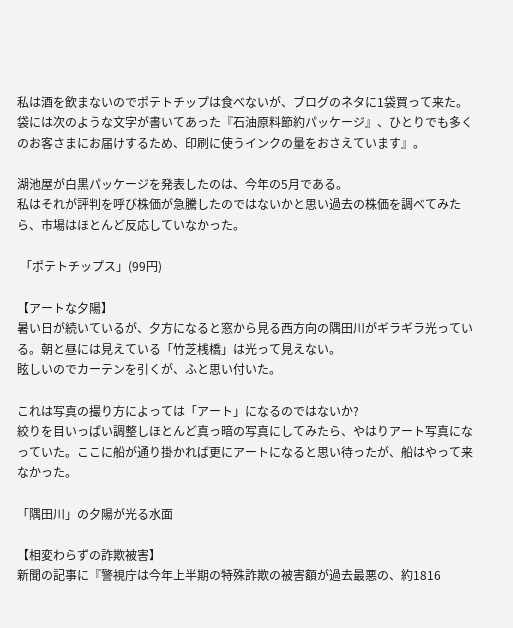私は酒を飲まないのでポテトチップは食べないが、ブログのネタに1袋買って来た。
袋には次のような文字が書いてあった『石油原料節約パッケージ』、ひとりでも多くのお客さまにお届けするため、印刷に使うインクの量をおさえています』。

湖池屋が白黒パッケージを発表したのは、今年の5月である。
私はそれが評判を呼び株価が急騰したのではないかと思い過去の株価を調べてみたら、市場はほとんど反応していなかった。

 「ポテトチップス」(99円)

【アートな夕陽】
暑い日が続いているが、夕方になると窓から見る西方向の隅田川がギラギラ光っている。朝と昼には見えている「竹芝桟橋」は光って見えない。
眩しいのでカーテンを引くが、ふと思い付いた。

これは写真の撮り方によっては「アート」になるのではないか?
絞りを目いっぱい調整しほとんど真っ暗の写真にしてみたら、やはりアート写真になっていた。ここに船が通り掛かれば更にアートになると思い待ったが、船はやって来なかった。

「隅田川」の夕陽が光る水面

【相変わらずの詐欺被害】
新聞の記事に『警視庁は今年上半期の特殊詐欺の被害額が過去最悪の、約1816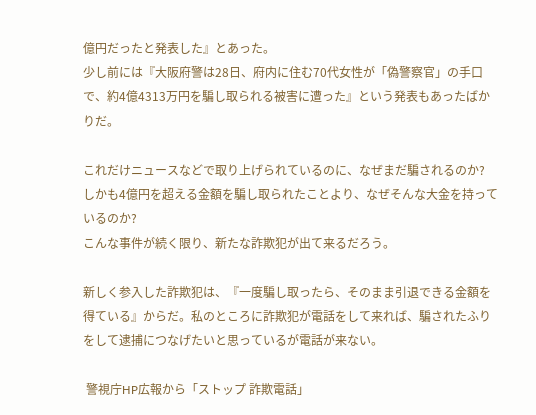億円だったと発表した』とあった。
少し前には『大阪府警は28日、府内に住む70代女性が「偽警察官」の手口で、約4億4313万円を騙し取られる被害に遭った』という発表もあったばかりだ。

これだけニュースなどで取り上げられているのに、なぜまだ騙されるのか?
しかも4億円を超える金額を騙し取られたことより、なぜそんな大金を持っているのか?
こんな事件が続く限り、新たな詐欺犯が出て来るだろう。

新しく参入した詐欺犯は、『一度騙し取ったら、そのまま引退できる金額を得ている』からだ。私のところに詐欺犯が電話をして来れば、騙されたふりをして逮捕につなげたいと思っているが電話が来ない。

 警視庁HP広報から「ストップ 詐欺電話」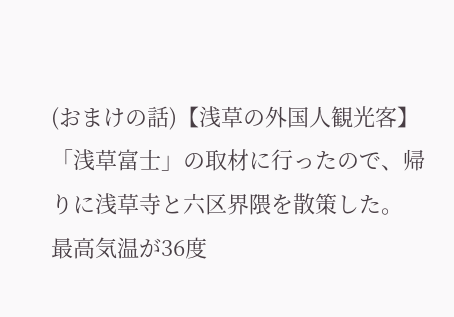(おまけの話)【浅草の外国人観光客】
「浅草富士」の取材に行ったので、帰りに浅草寺と六区界隈を散策した。
最高気温が36度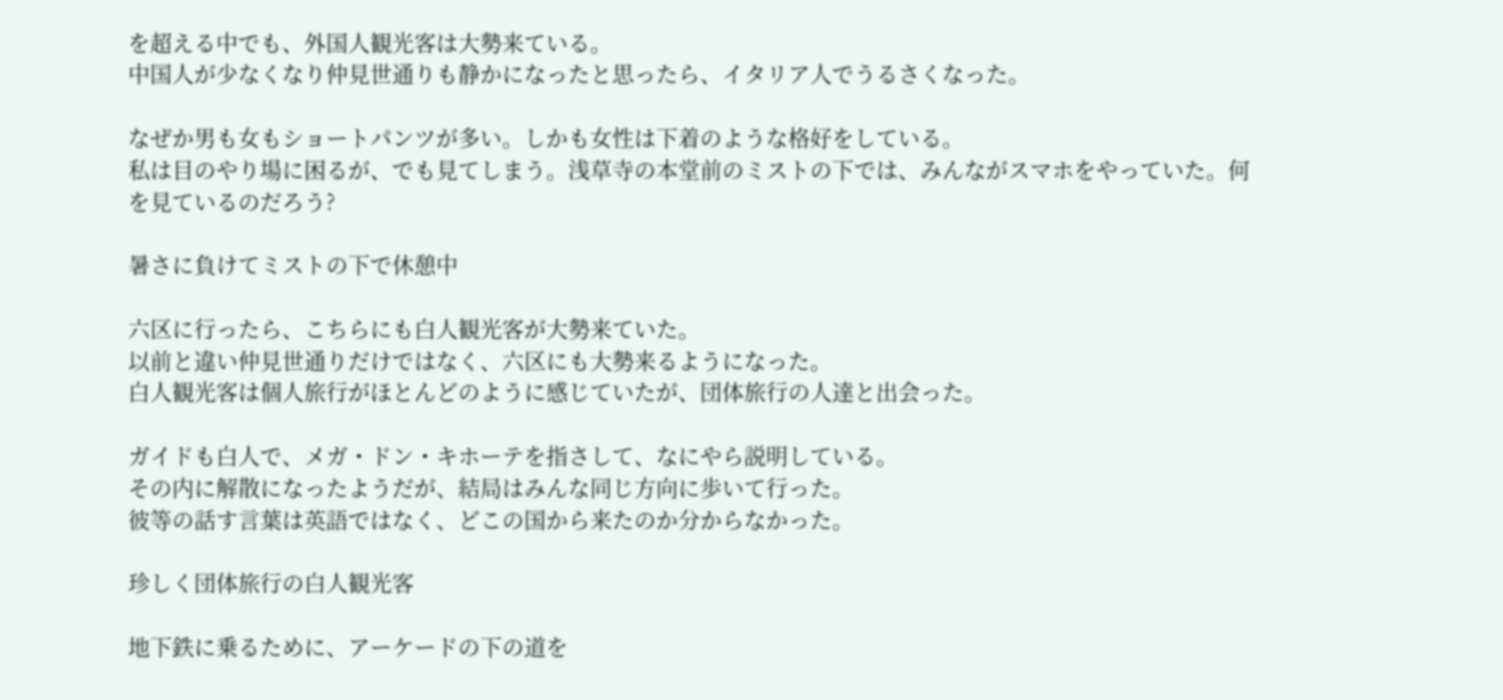を超える中でも、外国人観光客は大勢来ている。
中国人が少なくなり仲見世通りも静かになったと思ったら、イタリア人でうるさくなった。

なぜか男も女もショートパンツが多い。しかも女性は下着のような格好をしている。
私は目のやり場に困るが、でも見てしまう。浅草寺の本堂前のミストの下では、みんながスマホをやっていた。何を見ているのだろう?

暑さに負けてミストの下で休憩中

六区に行ったら、こちらにも白人観光客が大勢来ていた。
以前と違い仲見世通りだけではなく、六区にも大勢来るようになった。
白人観光客は個人旅行がほとんどのように感じていたが、団体旅行の人達と出会った。

ガイドも白人で、メガ・ドン・キホーテを指さして、なにやら説明している。
その内に解散になったようだが、結局はみんな同じ方向に歩いて行った。
彼等の話す言葉は英語ではなく、どこの国から来たのか分からなかった。

珍しく団体旅行の白人観光客

地下鉄に乗るために、アーケードの下の道を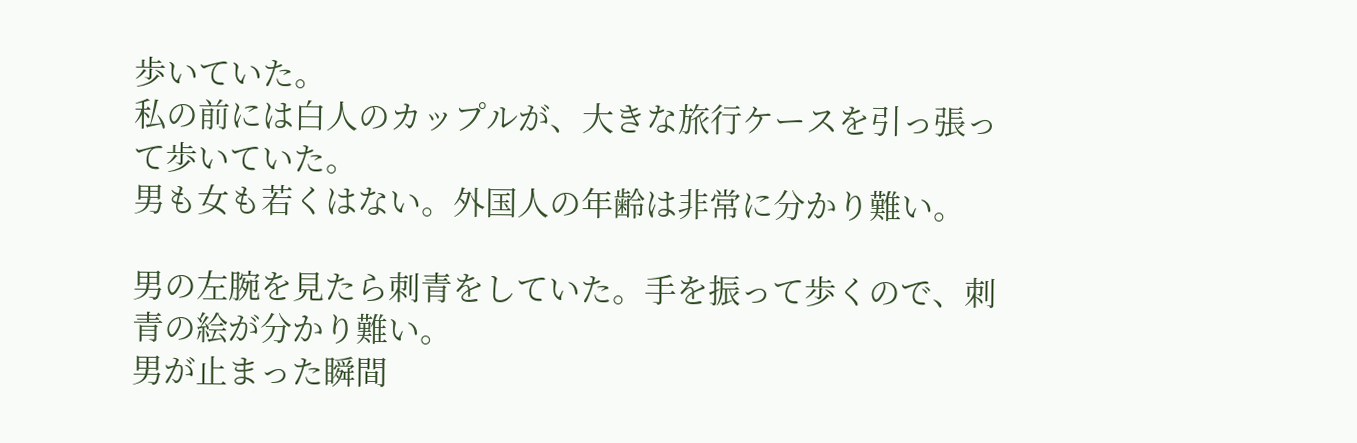歩いていた。
私の前には白人のカップルが、大きな旅行ケースを引っ張って歩いていた。
男も女も若くはない。外国人の年齢は非常に分かり難い。

男の左腕を見たら刺青をしていた。手を振って歩くので、刺青の絵が分かり難い。
男が止まった瞬間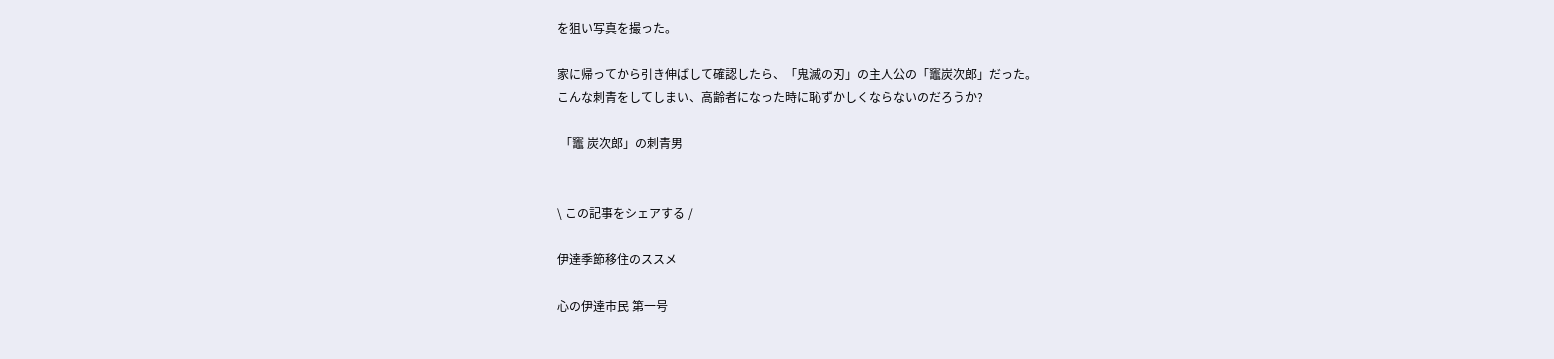を狙い写真を撮った。

家に帰ってから引き伸ばして確認したら、「鬼滅の刃」の主人公の「竈炭次郎」だった。
こんな刺青をしてしまい、高齢者になった時に恥ずかしくならないのだろうか?

 「竈 炭次郎」の刺青男


\ この記事をシェアする /

伊達季節移住のススメ

心の伊達市民 第一号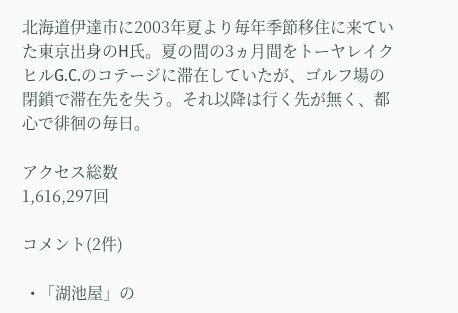北海道伊達市に2003年夏より毎年季節移住に来ていた東京出身のH氏。夏の間の3ヵ月間をトーヤレイクヒルG.C.のコテージに滞在していたが、ゴルフ場の閉鎖で滞在先を失う。それ以降は行く先が無く、都心で徘徊の毎日。

アクセス総数
1,616,297回

コメント(2件)

  • 「湖池屋」の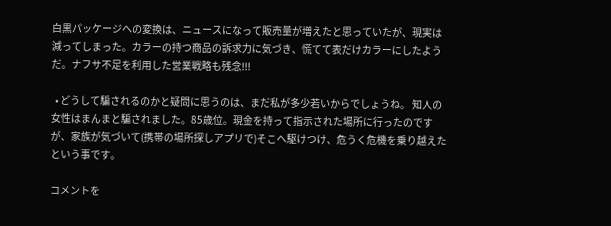白黒パッケージへの変換は、ニュースになって販売量が増えたと思っていたが、現実は減ってしまった。カラーの持つ商品の訴求力に気づき、慌てて表だけカラーにしたようだ。ナフサ不足を利用した営業戦略も残念!!!

  • どうして騙されるのかと疑問に思うのは、まだ私が多少若いからでしょうね。 知人の女性はまんまと騙されました。85歳位。現金を持って指示された場所に行ったのですが、家族が気づいて(携帯の場所探しアプリで)そこへ駆けつけ、危うく危機を乗り越えたという事です。

コメントを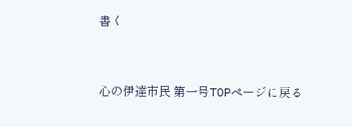書く


心の伊達市民 第一号TOPページに戻る